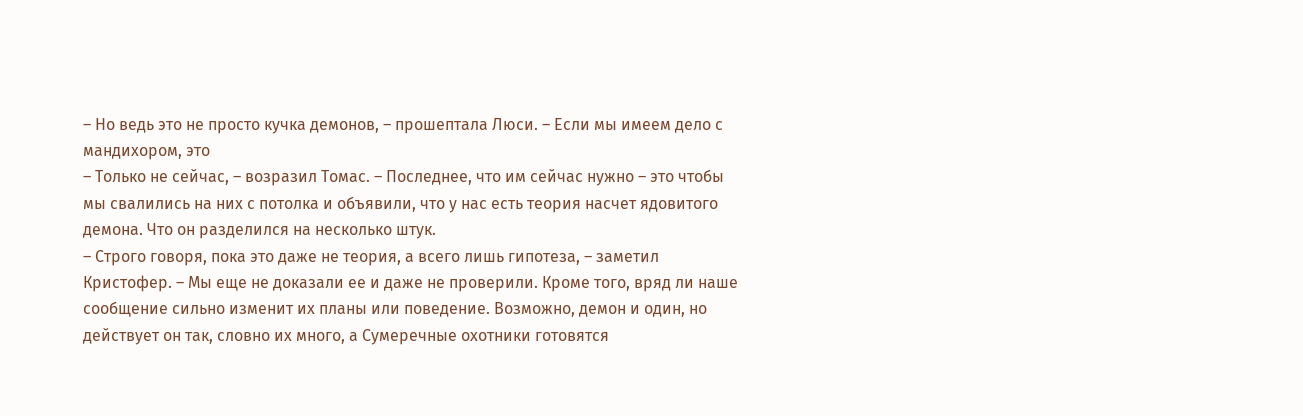– Но ведь это не просто кучка демонов, – прошептала Люси. – Если мы имеем дело с мандихором, это
– Только не сейчас, – возразил Томас. – Последнее, что им сейчас нужно – это чтобы мы свалились на них с потолка и объявили, что у нас есть теория насчет ядовитого демона. Что он разделился на несколько штук.
– Строго говоря, пока это даже не теория, а всего лишь гипотеза, – заметил Кристофер. – Мы еще не доказали ее и даже не проверили. Кроме того, вряд ли наше сообщение сильно изменит их планы или поведение. Возможно, демон и один, но действует он так, словно их много, а Сумеречные охотники готовятся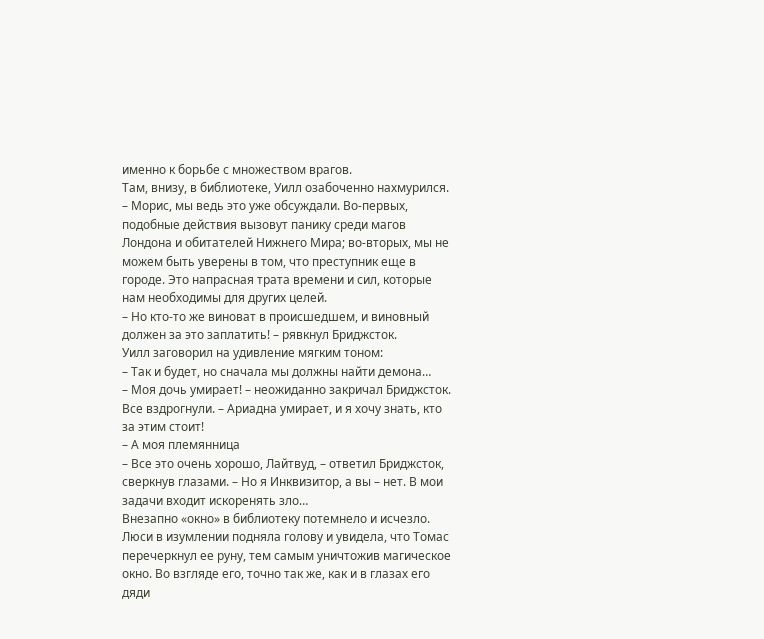именно к борьбе с множеством врагов.
Там, внизу, в библиотеке, Уилл озабоченно нахмурился.
– Морис, мы ведь это уже обсуждали. Во-первых, подобные действия вызовут панику среди магов Лондона и обитателей Нижнего Мира; во-вторых, мы не можем быть уверены в том, что преступник еще в городе. Это напрасная трата времени и сил, которые нам необходимы для других целей.
– Но кто-то же виноват в происшедшем, и виновный должен за это заплатить! – рявкнул Бриджсток.
Уилл заговорил на удивление мягким тоном:
– Так и будет, но сначала мы должны найти демона…
– Моя дочь умирает! – неожиданно закричал Бриджсток. Все вздрогнули. – Ариадна умирает, и я хочу знать, кто за этим стоит!
– А моя племянница
– Все это очень хорошо, Лайтвуд, – ответил Бриджсток, сверкнув глазами. – Но я Инквизитор, а вы – нет. В мои задачи входит искоренять зло…
Внезапно «окно» в библиотеку потемнело и исчезло. Люси в изумлении подняла голову и увидела, что Томас перечеркнул ее руну, тем самым уничтожив магическое окно. Во взгляде его, точно так же, как и в глазах его дяди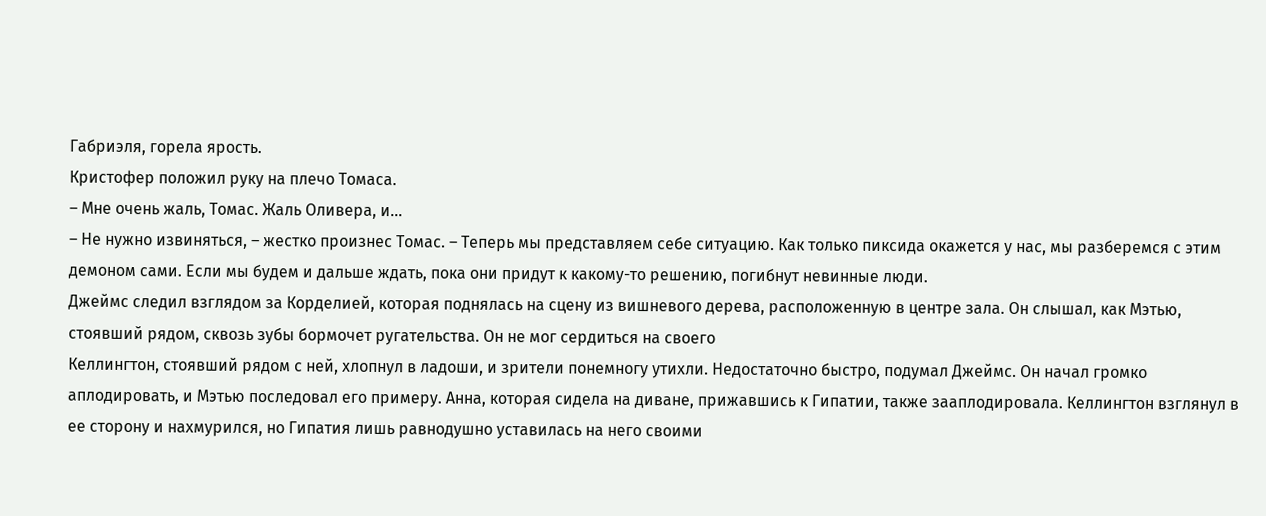Габриэля, горела ярость.
Кристофер положил руку на плечо Томаса.
– Мне очень жаль, Томас. Жаль Оливера, и…
– Не нужно извиняться, – жестко произнес Томас. – Теперь мы представляем себе ситуацию. Как только пиксида окажется у нас, мы разберемся с этим демоном сами. Если мы будем и дальше ждать, пока они придут к какому-то решению, погибнут невинные люди.
Джеймс следил взглядом за Корделией, которая поднялась на сцену из вишневого дерева, расположенную в центре зала. Он слышал, как Мэтью, стоявший рядом, сквозь зубы бормочет ругательства. Он не мог сердиться на своего
Келлингтон, стоявший рядом с ней, хлопнул в ладоши, и зрители понемногу утихли. Недостаточно быстро, подумал Джеймс. Он начал громко аплодировать, и Мэтью последовал его примеру. Анна, которая сидела на диване, прижавшись к Гипатии, также зааплодировала. Келлингтон взглянул в ее сторону и нахмурился, но Гипатия лишь равнодушно уставилась на него своими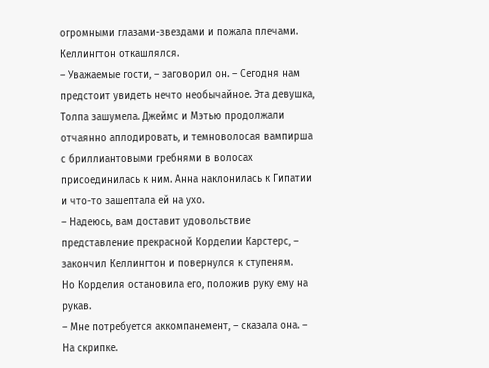огромными глазами-звездами и пожала плечами.
Келлингтон откашлялся.
– Уважаемые гости, – заговорил он. – Сегодня нам предстоит увидеть нечто необычайное. Эта девушка,
Толпа зашумела. Джеймс и Мэтью продолжали отчаянно аплодировать, и темноволосая вампирша с бриллиантовыми гребнями в волосах присоединилась к ним. Анна наклонилась к Гипатии и что-то зашептала ей на ухо.
– Надеюсь, вам доставит удовольствие представление прекрасной Корделии Карстерс, – закончил Келлингтон и повернулся к ступеням.
Но Корделия остановила его, положив руку ему на рукав.
– Мне потребуется аккомпанемент, – сказала она. – На скрипке.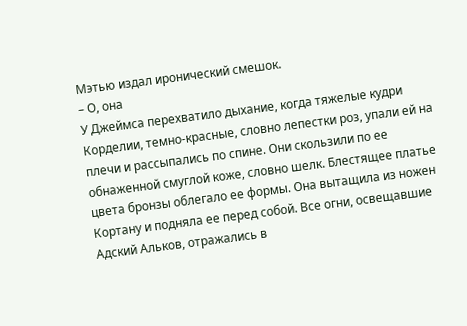Мэтью издал иронический смешок.
– О, она
У Джеймса перехватило дыхание, когда тяжелые кудри Корделии, темно-красные, словно лепестки роз, упали ей на плечи и рассыпались по спине. Они скользили по ее обнаженной смуглой коже, словно шелк. Блестящее платье цвета бронзы облегало ее формы. Она вытащила из ножен Кортану и подняла ее перед собой. Все огни, освещавшие Адский Альков, отражались в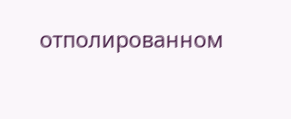отполированном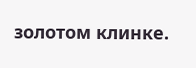золотом клинке.